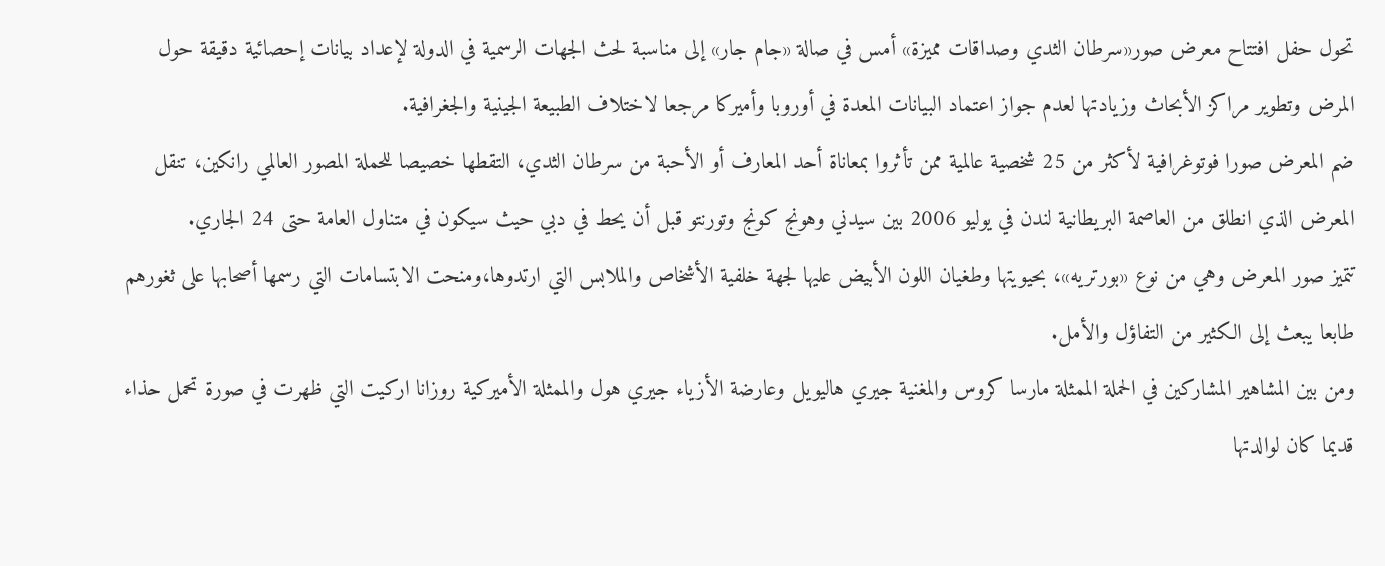تحول حفل افتتاح معرض صور«سرطان الثدي وصداقات مميزة» أمس في صالة «جام جار» إلى مناسبة لحث الجهات الرسمية في الدولة لإعداد بيانات إحصائية دقيقة حول المرض وتطوير مراكز الأبحاث وزيادتها لعدم جواز اعتماد البيانات المعدة في أوروبا وأميركا مرجعا لاختلاف الطبيعة الجينية والجغرافية.
ضم المعرض صورا فوتوغرافية لأكثر من 25 شخصية عالمية ممن تأثروا بمعاناة أحد المعارف أو الأحبة من سرطان الثدي، التقطها خصيصا للحملة المصور العالمي رانكين، تنقل المعرض الذي انطلق من العاصمة البريطانية لندن في يوليو 2006 بين سيدني وهونج كونج وتورنتو قبل أن يحط في دبي حيث سيكون في متناول العامة حتى 24 الجاري.
تتميز صور المعرض وهي من نوع «بورتريه»، بحيويتها وطغيان اللون الأبيض عليها لجهة خلفية الأشخاص والملابس التي ارتدوها،ومنحت الابتسامات التي رسمها أصحابها على ثغورهم طابعا يبعث إلى الكثير من التفاؤل والأمل.
ومن بين المشاهير المشاركين في الحملة الممثلة مارسا كروس والمغنية جيري هاليويل وعارضة الأزياء جيري هول والممثلة الأميركية روزانا اركيت التي ظهرت في صورة تحمل حذاء قديما كان لوالدتها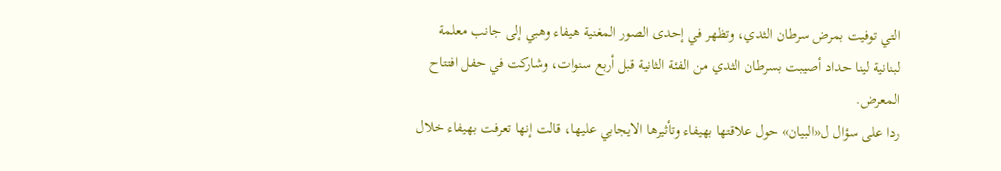التي توفيت بمرض سرطان الثدي، وتظهر في إحدى الصور المغنية هيفاء وهبي إلى جانب معلمة لبنانية لينا حداد أصيبت بسرطان الثدي من الفئة الثانية قبل أربع سنوات، وشاركت في حفل افتتاح المعرض.
ردا على سؤال ل«البيان» حول علاقتها بهيفاء وتأثيرها الايجابي عليها، قالت إنها تعرفت بهيفاء خلال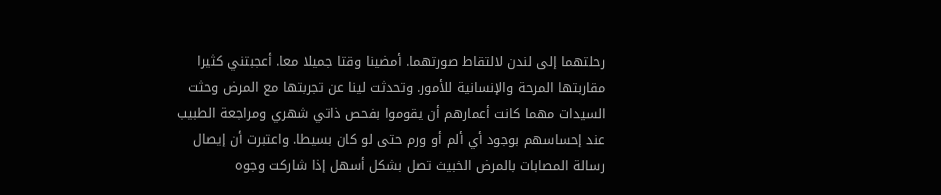رحلتهما إلى لندن لالتقاط صورتهما. أمضينا وقتا جميلا معا. أعجبتني كثيرا مقاربتها المرحة والإنسانية للأمور. وتحدثت لينا عن تجربتها مع المرض وحثت السيدات مهما كانت أعمارهم أن يقوموا بفحص ذاتي شهري ومراجعة الطبيب عند إحساسهم بوجود أي ألم أو ورم حتى لو كان بسيطا. واعتبرت أن إيصال رسالة المصابات بالمرض الخبيث تصل بشكل أسهل إذا شاركت وجوه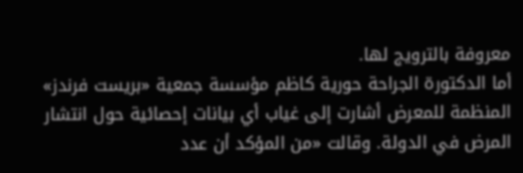معروفة بالترويج لها.
أما الدكتورة الجراحة حورية كاظم مؤسسة جمعية «بريست فرندز» المنظمة للمعرض أشارت إلى غياب أي بيانات إحصائية حول انتشار المرض في الدولة. وقالت «من المؤكد أن عدد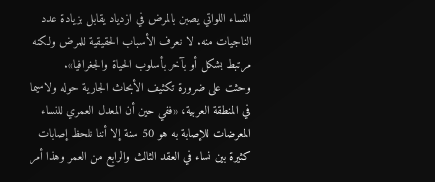النساء اللواتي يصبن بالمرض في ازدياد يقابل بزيادة عدد الناجيات منه. لا نعرف الأسباب الحقيقية للمرض ولكنه مرتبط بشكل أو بآخر بأسلوب الحياة والجغرافيا».
وحثت على ضرورة تكثيف الأبحاث الجارية حوله ولاسيما في المنطقة العربية، «ففي حين أن المعدل العمري للنساء المعرضات للإصابة به هو 50 سنة إلا أننا نلحظ إصابات كثيرة بين نساء في العقد الثالث والرابع من العمر وهذا أمر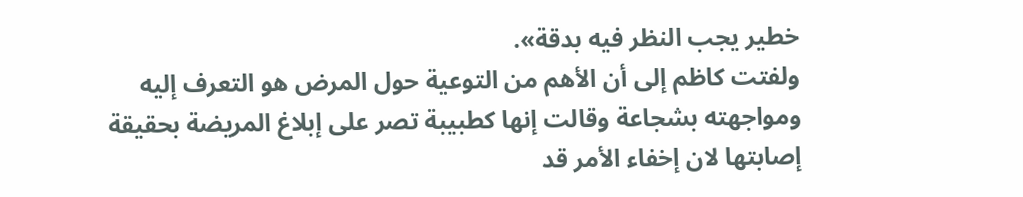خطير يجب النظر فيه بدقة».
ولفتت كاظم إلى أن الأهم من التوعية حول المرض هو التعرف إليه ومواجهته بشجاعة وقالت إنها كطبيبة تصر على إبلاغ المريضة بحقيقة إصابتها لان إخفاء الأمر قد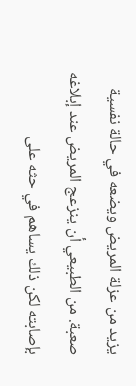يزيد من عزلة المريض ويضعه في حالة نفسية صعبة. من الطبيعي أن ينزعج المريض عند إبلاغه بإصابته لكن ذلك يساهم في حثه على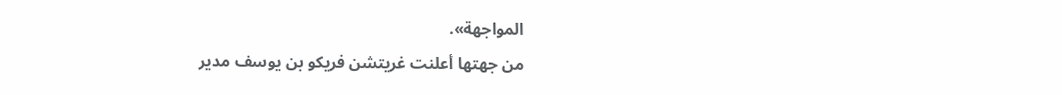المواجهة».
من جهتها أعلنت غريتشن فريكو بن يوسف مدير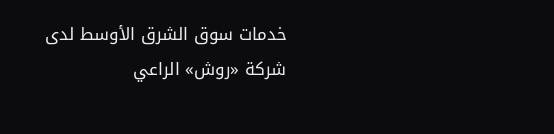خدمات سوق الشرق الأوسط لدى شركة «روش» الراعي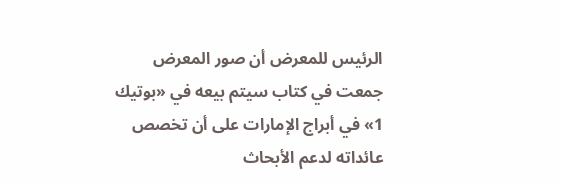الرئيس للمعرض أن صور المعرض جمعت في كتاب سيتم بيعه في «بوتيك 1» في أبراج الإمارات على أن تخصص عائداته لدعم الأبحاث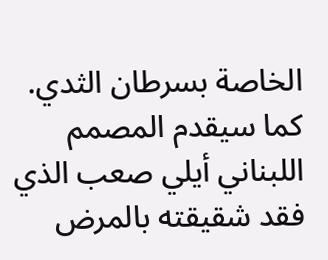الخاصة بسرطان الثدي. كما سيقدم المصمم اللبناني أيلي صعب الذي فقد شقيقته بالمرض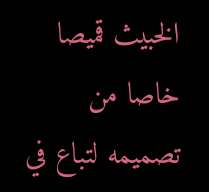الخبيث قميصا خاصا من تصميمه لتباع في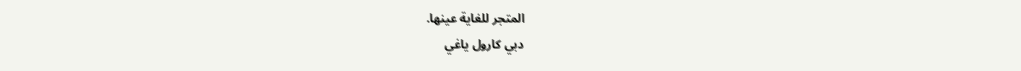المتجر للغاية عينها.
دبي كارول ياغي